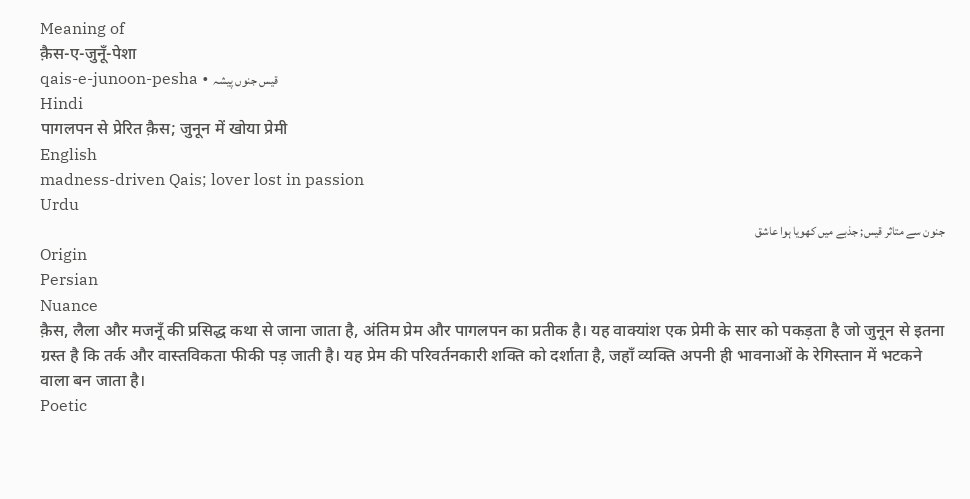Meaning of
क़ैस-ए-जुनूँ-पेशा
qais-e-junoon-pesha • قیس جنوں پیشہ
Hindi
पागलपन से प्रेरित क़ैस; जुनून में खोया प्रेमी
English
madness-driven Qais; lover lost in passion
Urdu
جنون سے متاثر قیس; جذبے میں کھویا ہوا عاشق
Origin
Persian
Nuance
क़ैस, लैला और मजनूँ की प्रसिद्ध कथा से जाना जाता है, अंतिम प्रेम और पागलपन का प्रतीक है। यह वाक्यांश एक प्रेमी के सार को पकड़ता है जो जुनून से इतना ग्रस्त है कि तर्क और वास्तविकता फीकी पड़ जाती है। यह प्रेम की परिवर्तनकारी शक्ति को दर्शाता है, जहाँ व्यक्ति अपनी ही भावनाओं के रेगिस्तान में भटकने वाला बन जाता है।
Poetic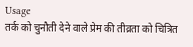Usage
तर्क को चुनौती देने वाले प्रेम की तीव्रता को चित्रित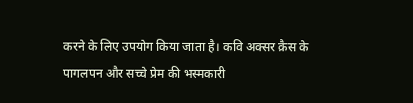करने के लिए उपयोग किया जाता है। कवि अक्सर क़ैस के पागलपन और सच्चे प्रेम की भस्मकारी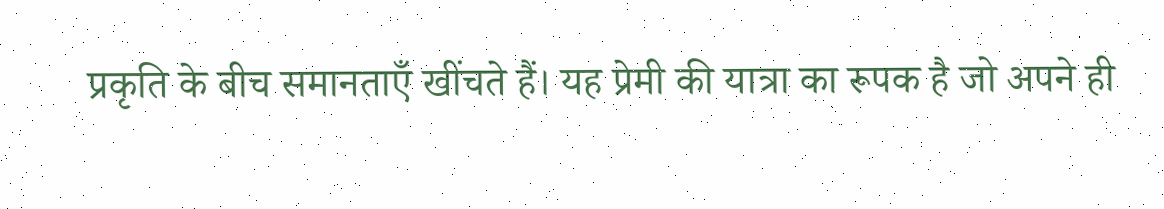प्रकृति के बीच समानताएँ खींचते हैं। यह प्रेमी की यात्रा का रूपक है जो अपने ही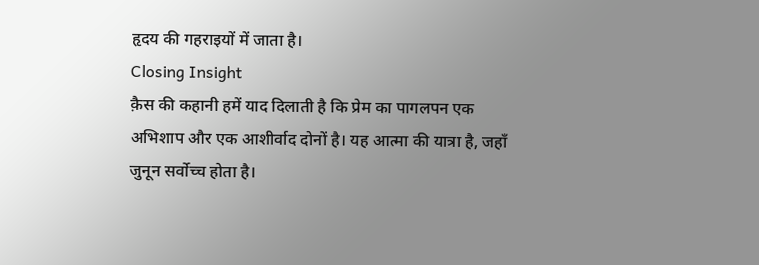हृदय की गहराइयों में जाता है।
Closing Insight
क़ैस की कहानी हमें याद दिलाती है कि प्रेम का पागलपन एक अभिशाप और एक आशीर्वाद दोनों है। यह आत्मा की यात्रा है, जहाँ जुनून सर्वोच्च होता है।